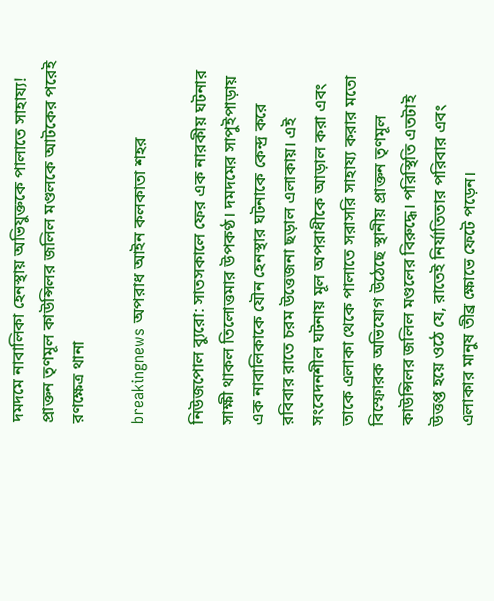দমদমে নাবালিকা হেনস্থায় অভিযুক্তকে পালাতে সাহায্য! প্রাক্তন তৃণমূল কাউন্সিলর জলিল মণ্ডলকে আটকের পরেই রণক্ষেত্র থানা

breakingnews অপরাধ আইন কলকাতা শহর

নিউজপোল ব্যুরো: সাতসকালে ফের এক নারকীয় ঘটনার সাক্ষী থাকল তিলোত্তমার উপকণ্ঠ। দমদমের সাপুইপাড়ায় এক নাবালিকাকে যৌন হেনস্থার ঘটনাকে কেন্দ্র করে রবিবার রাতে চরম উত্তেজনা ছড়াল এলাকায়। এই সংবেদনশীল ঘটনায় মূল অপরাধীকে আড়াল করা এবং তাকে এলাকা থেকে পালাতে সরাসরি সাহায্য করার মতো বিস্ফোরক অভিযোগ উঠেছে স্থানীয় প্রাক্তন তৃণমূল কাউন্সিলর জলিল মণ্ডলের বিরুদ্ধে। পরিস্থিতি এতটাই উত্তপ্ত হয়ে ওঠে যে, রাতেই নির্যাতিতার পরিবার এবং এলাকার মানুষ তীব্র ক্ষোভে ফেটে পড়েন।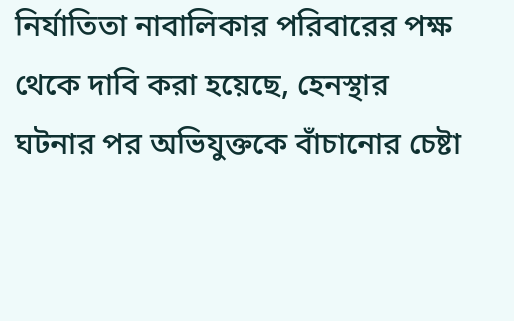নির্যাতিতা নাবালিকার পরিবারের পক্ষ থেকে দাবি করা হয়েছে, হেনস্থার ঘটনার পর অভিযুক্তকে বাঁচানোর চেষ্টা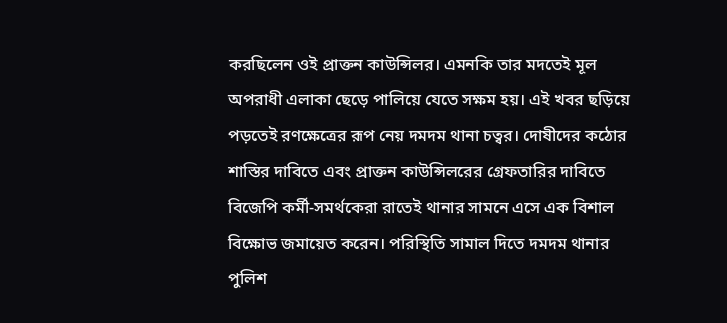করছিলেন ওই প্রাক্তন কাউন্সিলর। এমনকি তার মদতেই মূল অপরাধী এলাকা ছেড়ে পালিয়ে যেতে সক্ষম হয়। এই খবর ছড়িয়ে পড়তেই রণক্ষেত্রের রূপ নেয় দমদম থানা চত্বর। দোষীদের কঠোর শাস্তির দাবিতে এবং প্রাক্তন কাউন্সিলরের গ্রেফতারির দাবিতে বিজেপি কর্মী-সমর্থকেরা রাতেই থানার সামনে এসে এক বিশাল বিক্ষোভ জমায়েত করেন। পরিস্থিতি সামাল দিতে দমদম থানার পুলিশ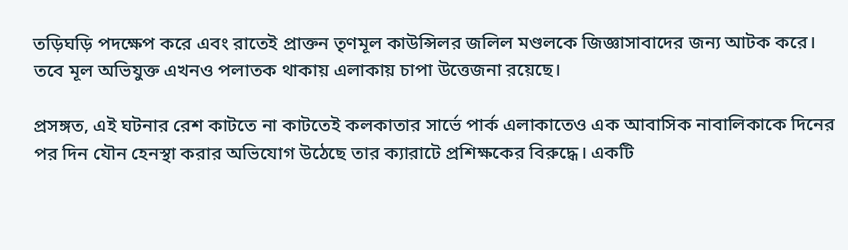তড়িঘড়ি পদক্ষেপ করে এবং রাতেই প্রাক্তন তৃণমূল কাউন্সিলর জলিল মণ্ডলকে জিজ্ঞাসাবাদের জন্য আটক করে। তবে মূল অভিযুক্ত এখনও পলাতক থাকায় এলাকায় চাপা উত্তেজনা রয়েছে।

প্রসঙ্গত, এই ঘটনার রেশ কাটতে না কাটতেই কলকাতার সার্ভে পার্ক এলাকাতেও এক আবাসিক নাবালিকাকে দিনের পর দিন যৌন হেনস্থা করার অভিযোগ উঠেছে তার ক্যারাটে প্রশিক্ষকের বিরুদ্ধে। একটি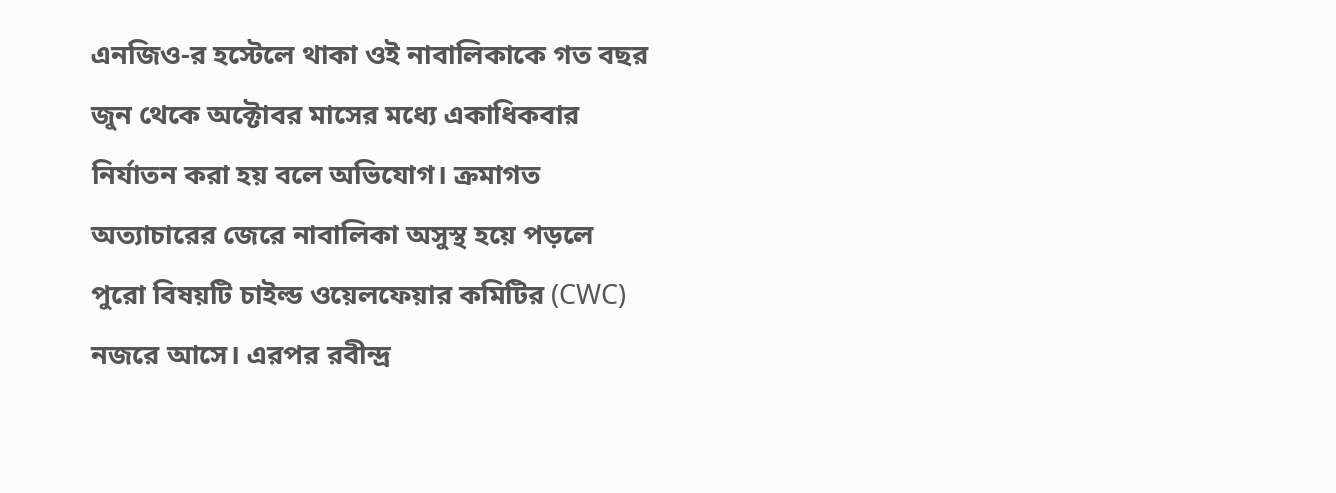এনজিও-র হস্টেলে থাকা ওই নাবালিকাকে গত বছর জুন থেকে অক্টোবর মাসের মধ্যে একাধিকবার নির্যাতন করা হয় বলে অভিযোগ। ক্রমাগত অত্যাচারের জেরে নাবালিকা অসুস্থ হয়ে পড়লে পুরো বিষয়টি চাইল্ড ওয়েলফেয়ার কমিটির (CWC) নজরে আসে। এরপর রবীন্দ্র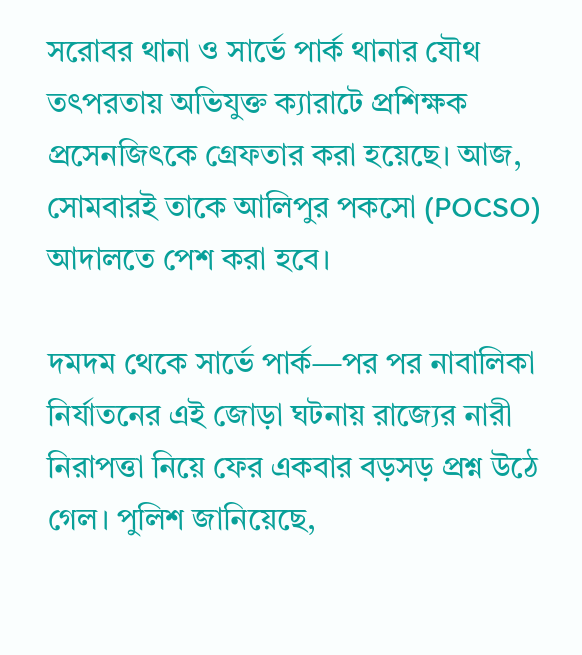সরোবর থানা ও সার্ভে পার্ক থানার যৌথ তৎপরতায় অভিযুক্ত ক্যারাটে প্রশিক্ষক প্রসেনজিৎকে গ্রেফতার করা হয়েছে। আজ, সোমবারই তাকে আলিপুর পকসো (POCSO) আদালতে পেশ করা হবে।

দমদম থেকে সার্ভে পার্ক—পর পর নাবালিকা নির্যাতনের এই জোড়া ঘটনায় রাজ্যের নারী নিরাপত্তা নিয়ে ফের একবার বড়সড় প্রশ্ন উঠে গেল। পুলিশ জানিয়েছে,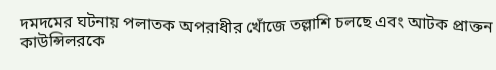দমদমের ঘটনায় পলাতক অপরাধীর খোঁজে তল্লাশি চলছে এবং আটক প্রাক্তন কাউন্সিলরকে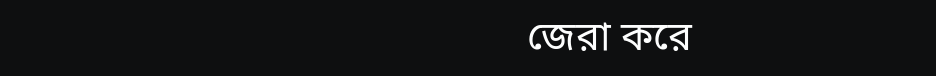জেরা করে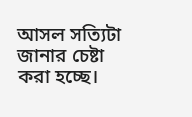আসল সত্যিটা জানার চেষ্টা করা হচ্ছে।